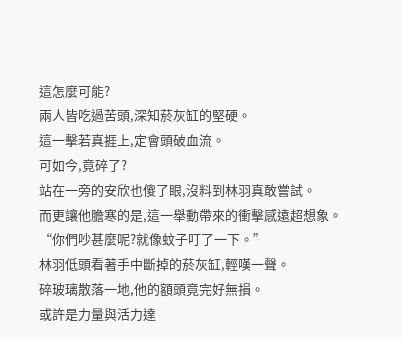這怎麼可能?
兩人皆吃過苦頭,深知菸灰缸的堅硬。
這一擊若真捱上,定會頭破血流。
可如今,竟碎了?
站在一旁的安欣也傻了眼,沒料到林羽真敢嘗試。
而更讓他膽寒的是,這一舉動帶來的衝擊感遠超想象。
“你們吵甚麼呢?就像蚊子叮了一下。”
林羽低頭看著手中斷掉的菸灰缸,輕嘆一聲。
碎玻璃散落一地,他的額頭竟完好無損。
或許是力量與活力達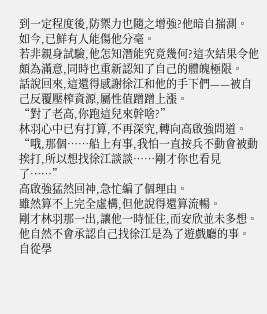到一定程度後,防禦力也隨之增強?他暗自揣測。
如今,已鮮有人能傷他分毫。
若非親身試驗,他怎知潛能究竟幾何?這次結果令他頗為滿意,同時也重新認知了自己的體魄極限。
話說回來,這還得感謝徐江和他的手下們——被自己反覆壓榨資源,屬性值蹭蹭上漲。
“對了老高,你跑這兒來幹啥?”
林羽心中已有打算,不再深究,轉向高啟強問道。
“哦,那個……船上有事,我怕一直按兵不動會被動挨打,所以想找徐江談談……剛才你也看見了……”
高啟強猛然回神,急忙編了個理由。
雖然算不上完全虛構,但他說得還算流暢。
剛才林羽那一出,讓他一時怔住,而安欣並未多想。
他自然不會承認自己找徐江是為了遊戲廳的事。
自從學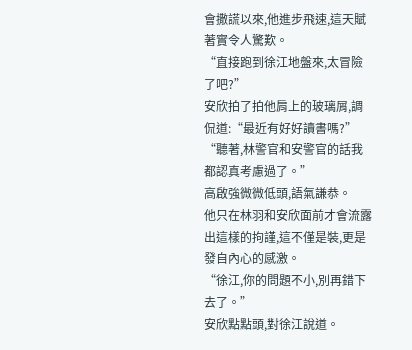會撒謊以來,他進步飛速,這天賦著實令人驚歎。
“直接跑到徐江地盤來,太冒險了吧?”
安欣拍了拍他肩上的玻璃屑,調侃道:“最近有好好讀書嗎?”
“聽著,林警官和安警官的話我都認真考慮過了。”
高啟強微微低頭,語氣謙恭。
他只在林羽和安欣面前才會流露出這樣的拘謹,這不僅是裝,更是發自內心的感激。
“徐江,你的問題不小,別再錯下去了。”
安欣點點頭,對徐江說道。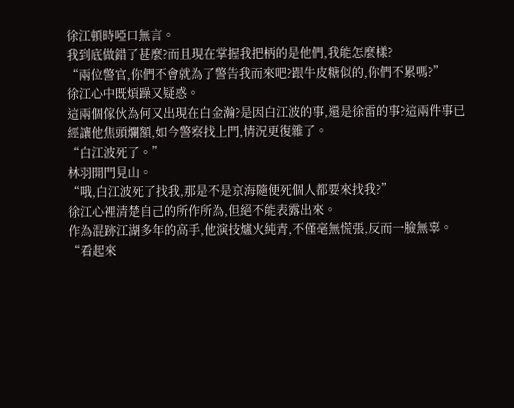徐江頓時啞口無言。
我到底做錯了甚麼?而且現在掌握我把柄的是他們,我能怎麼樣?
“兩位警官,你們不會就為了警告我而來吧?跟牛皮糖似的,你們不累嗎?”
徐江心中既煩躁又疑惑。
這兩個傢伙為何又出現在白金瀚?是因白江波的事,還是徐雷的事?這兩件事已經讓他焦頭爛額,如今警察找上門,情況更復雜了。
“白江波死了。”
林羽開門見山。
“哦,白江波死了找我,那是不是京海隨便死個人都要來找我?”
徐江心裡清楚自己的所作所為,但絕不能表露出來。
作為混跡江湖多年的高手,他演技爐火純青,不僅毫無慌張,反而一臉無辜。
“看起來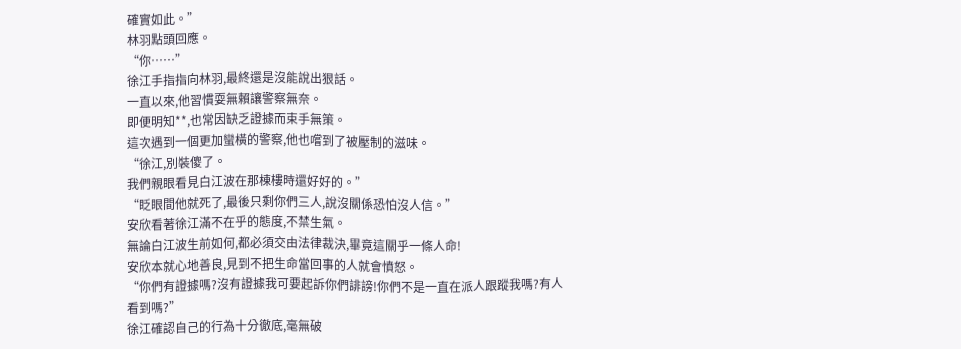確實如此。”
林羽點頭回應。
“你……”
徐江手指指向林羽,最終還是沒能說出狠話。
一直以來,他習慣耍無賴讓警察無奈。
即便明知**,也常因缺乏證據而束手無策。
這次遇到一個更加蠻橫的警察,他也嚐到了被壓制的滋味。
“徐江,別裝傻了。
我們親眼看見白江波在那棟樓時還好好的。”
“眨眼間他就死了,最後只剩你們三人,說沒關係恐怕沒人信。”
安欣看著徐江滿不在乎的態度,不禁生氣。
無論白江波生前如何,都必須交由法律裁決,畢竟這關乎一條人命!
安欣本就心地善良,見到不把生命當回事的人就會憤怒。
“你們有證據嗎?沒有證據我可要起訴你們誹謗!你們不是一直在派人跟蹤我嗎?有人看到嗎?”
徐江確認自己的行為十分徹底,毫無破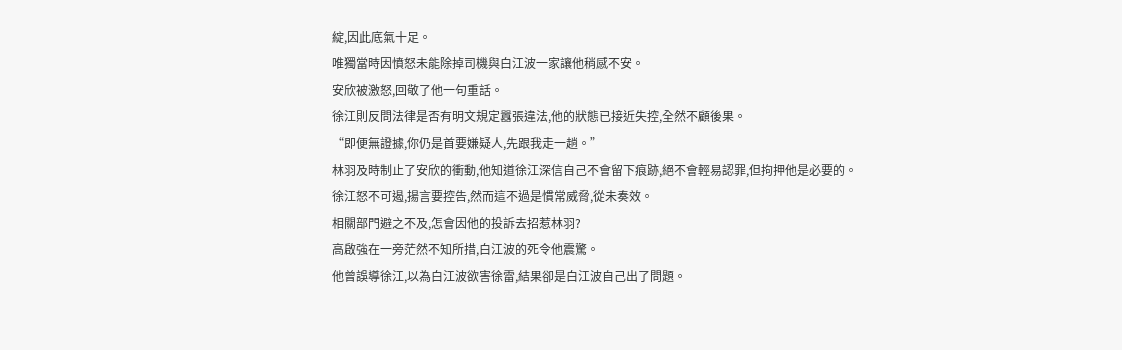綻,因此底氣十足。
唯獨當時因憤怒未能除掉司機與白江波一家讓他稍感不安。
安欣被激怒,回敬了他一句重話。
徐江則反問法律是否有明文規定囂張違法,他的狀態已接近失控,全然不顧後果。
“即便無證據,你仍是首要嫌疑人,先跟我走一趟。”
林羽及時制止了安欣的衝動,他知道徐江深信自己不會留下痕跡,絕不會輕易認罪,但拘押他是必要的。
徐江怒不可遏,揚言要控告,然而這不過是慣常威脅,從未奏效。
相關部門避之不及,怎會因他的投訴去招惹林羽?
高啟強在一旁茫然不知所措,白江波的死令他震驚。
他曾誤導徐江,以為白江波欲害徐雷,結果卻是白江波自己出了問題。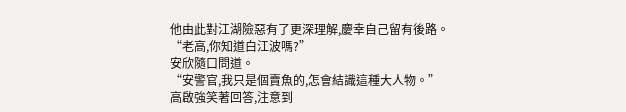他由此對江湖險惡有了更深理解,慶幸自己留有後路。
“老高,你知道白江波嗎?”
安欣隨口問道。
“安警官,我只是個賣魚的,怎會結識這種大人物。”
高啟強笑著回答,注意到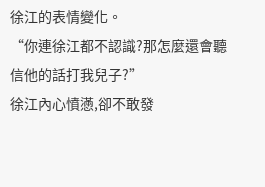徐江的表情變化。
“你連徐江都不認識?那怎麼還會聽信他的話打我兒子?”
徐江內心憤懣,卻不敢發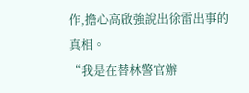作,擔心高啟強說出徐雷出事的真相。
“我是在替林警官辦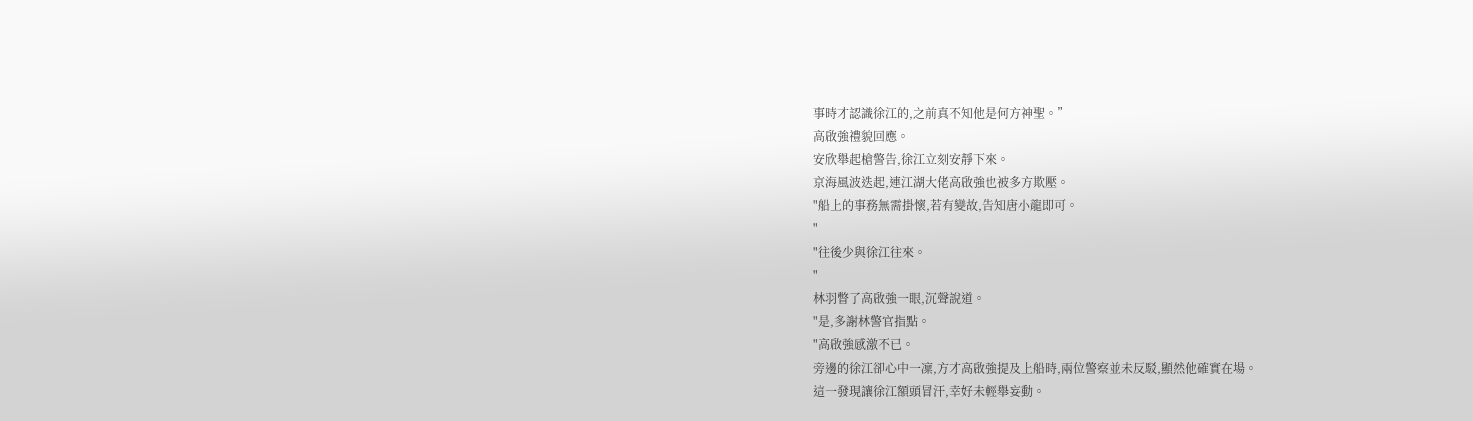事時才認識徐江的,之前真不知他是何方神聖。”
高啟強禮貌回應。
安欣舉起槍警告,徐江立刻安靜下來。
京海風波迭起,連江湖大佬高啟強也被多方欺壓。
"船上的事務無需掛懷,若有變故,告知唐小龍即可。
"
"往後少與徐江往來。
"
林羽瞥了高啟強一眼,沉聲說道。
"是,多謝林警官指點。
"高啟強感激不已。
旁邊的徐江卻心中一凜,方才高啟強提及上船時,兩位警察並未反駁,顯然他確實在場。
這一發現讓徐江額頭冒汗,幸好未輕舉妄動。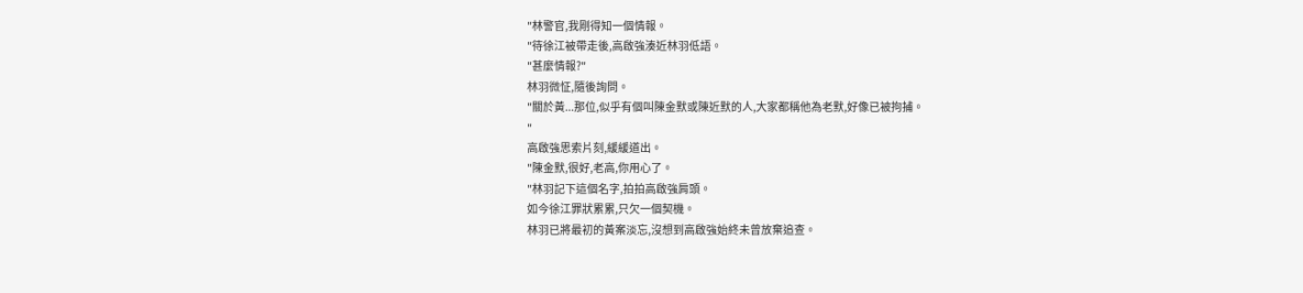"林警官,我剛得知一個情報。
"待徐江被帶走後,高啟強湊近林羽低語。
"甚麼情報?"
林羽微怔,隨後詢問。
"關於黃...那位,似乎有個叫陳金默或陳近默的人,大家都稱他為老默,好像已被拘捕。
"
高啟強思索片刻,緩緩道出。
"陳金默,很好,老高,你用心了。
"林羽記下這個名字,拍拍高啟強肩頭。
如今徐江罪狀累累,只欠一個契機。
林羽已將最初的黃案淡忘,沒想到高啟強始終未曾放棄追查。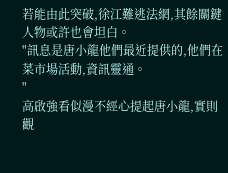若能由此突破,徐江難逃法網,其餘關鍵人物或許也會坦白。
"訊息是唐小龍他們最近提供的,他們在菜市場活動,資訊靈通。
"
高啟強看似漫不經心提起唐小龍,實則觀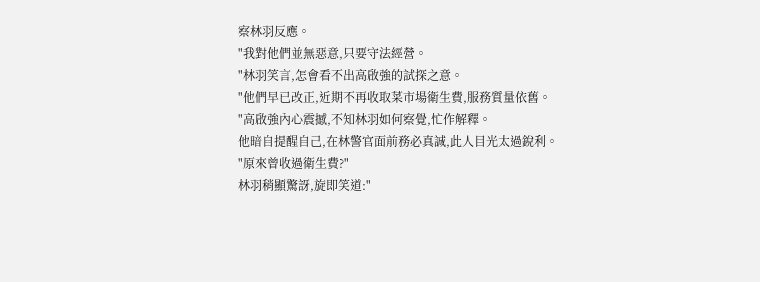察林羽反應。
"我對他們並無惡意,只要守法經營。
"林羽笑言,怎會看不出高啟強的試探之意。
"他們早已改正,近期不再收取菜市場衛生費,服務質量依舊。
"高啟強內心震撼,不知林羽如何察覺,忙作解釋。
他暗自提醒自己,在林警官面前務必真誠,此人目光太過銳利。
"原來曾收過衛生費?"
林羽稍顯驚訝,旋即笑道:"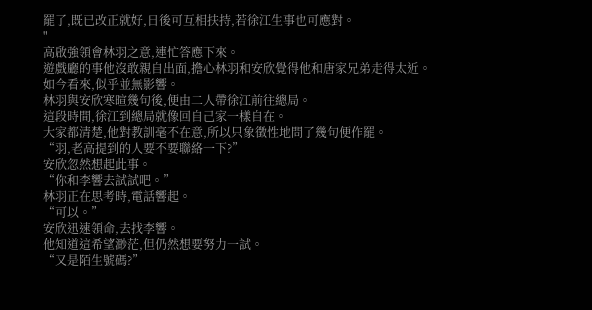罷了,既已改正就好,日後可互相扶持,若徐江生事也可應對。
"
高啟強領會林羽之意,連忙答應下來。
遊戲廳的事他沒敢親自出面,擔心林羽和安欣覺得他和唐家兄弟走得太近。
如今看來,似乎並無影響。
林羽與安欣寒暄幾句後,便由二人帶徐江前往總局。
這段時間,徐江到總局就像回自己家一樣自在。
大家都清楚,他對教訓毫不在意,所以只象徵性地問了幾句便作罷。
“羽,老高提到的人要不要聯絡一下?”
安欣忽然想起此事。
“你和李響去試試吧。”
林羽正在思考時,電話響起。
“可以。”
安欣迅速領命,去找李響。
他知道這希望渺茫,但仍然想要努力一試。
“又是陌生號碼?”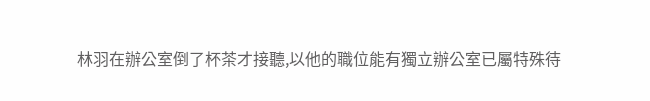林羽在辦公室倒了杯茶才接聽,以他的職位能有獨立辦公室已屬特殊待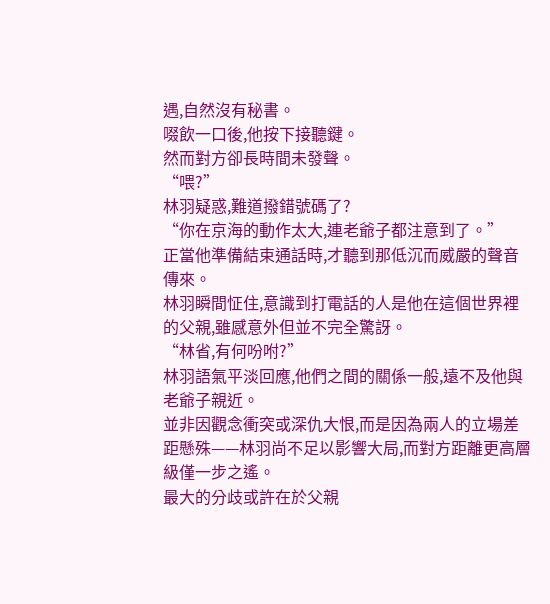遇,自然沒有秘書。
啜飲一口後,他按下接聽鍵。
然而對方卻長時間未發聲。
“喂?”
林羽疑惑,難道撥錯號碼了?
“你在京海的動作太大,連老爺子都注意到了。”
正當他準備結束通話時,才聽到那低沉而威嚴的聲音傳來。
林羽瞬間怔住,意識到打電話的人是他在這個世界裡的父親,雖感意外但並不完全驚訝。
“林省,有何吩咐?”
林羽語氣平淡回應,他們之間的關係一般,遠不及他與老爺子親近。
並非因觀念衝突或深仇大恨,而是因為兩人的立場差距懸殊——林羽尚不足以影響大局,而對方距離更高層級僅一步之遙。
最大的分歧或許在於父親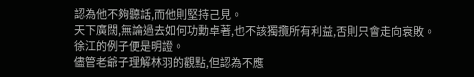認為他不夠聽話,而他則堅持己見。
天下廣闊,無論過去如何功勳卓著,也不該獨攬所有利益,否則只會走向衰敗。
徐江的例子便是明證。
儘管老爺子理解林羽的觀點,但認為不應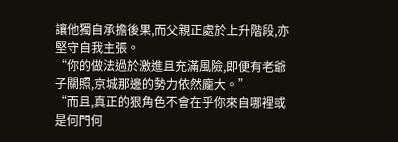讓他獨自承擔後果,而父親正處於上升階段,亦堅守自我主張。
“你的做法過於激進且充滿風險,即便有老爺子關照,京城那邊的勢力依然龐大。”
“而且,真正的狠角色不會在乎你來自哪裡或是何門何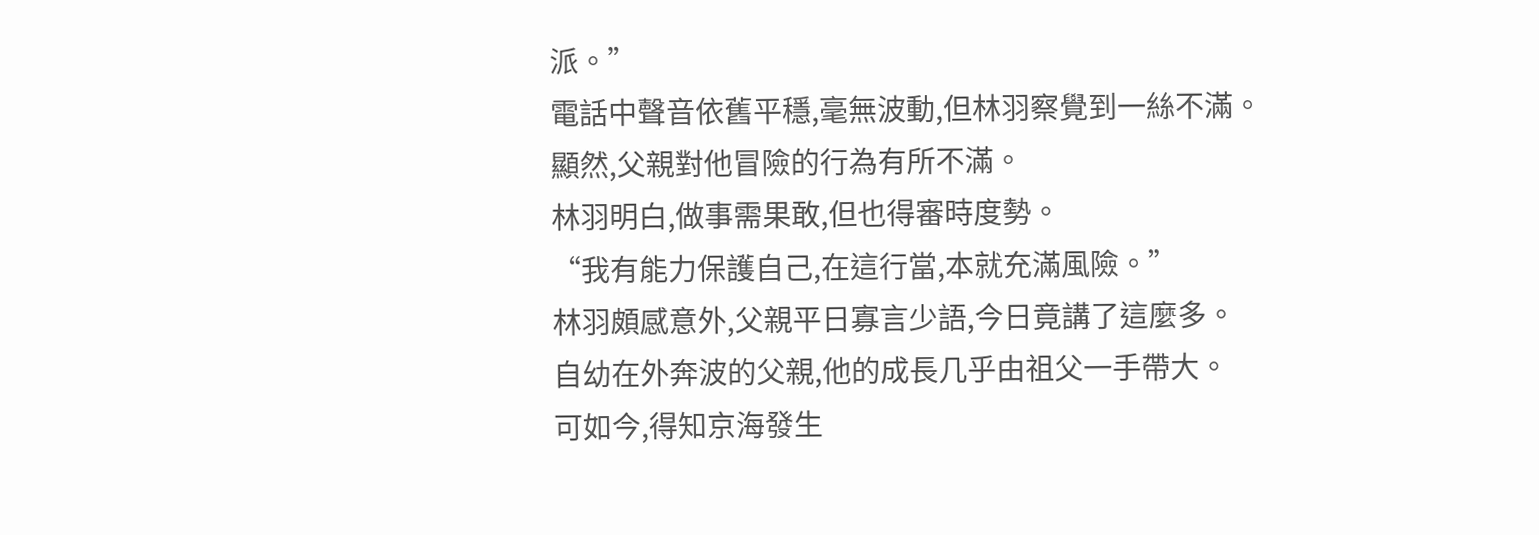派。”
電話中聲音依舊平穩,毫無波動,但林羽察覺到一絲不滿。
顯然,父親對他冒險的行為有所不滿。
林羽明白,做事需果敢,但也得審時度勢。
“我有能力保護自己,在這行當,本就充滿風險。”
林羽頗感意外,父親平日寡言少語,今日竟講了這麼多。
自幼在外奔波的父親,他的成長几乎由祖父一手帶大。
可如今,得知京海發生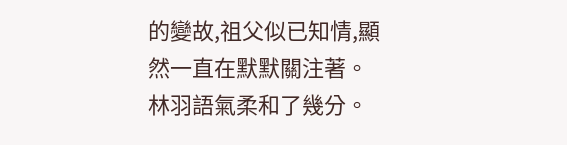的變故,祖父似已知情,顯然一直在默默關注著。
林羽語氣柔和了幾分。